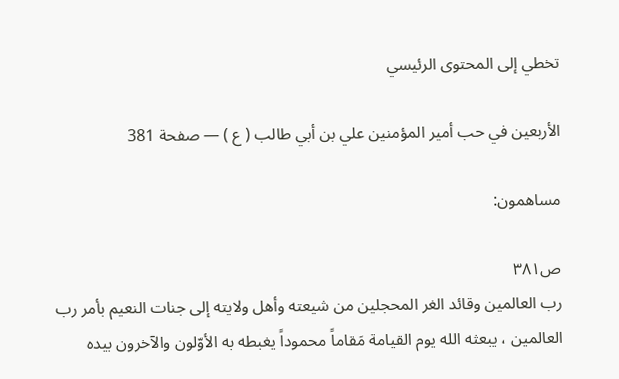تخطي إلى المحتوى الرئيسي

الأربعين في حب أمير المؤمنين علي بن أبي طالب ( ع ) — صفحة 381

مساهمون:

ص٣٨١
رب العالمين وقائد الغر المحجلين من شيعته وأهل ولايته إلى جنات النعيم بأمر رب العالمين ، يبعثه الله يوم القيامة مَقاماً محموداً يغبطه به الأوّلون والآخرون بيده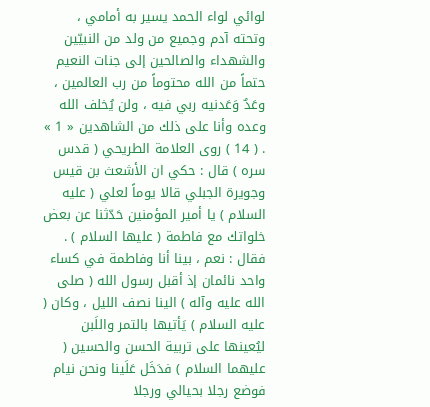لوائي لواء الحمد يسير به أمامي ، وتحته آدم وجميع من ولد من النبيّين والشهداء والصالحين إلى جنات النعيم حتماً من الله محتوماً من رب العالمين ، وعَدٌ وَعَدنيه ربي فيه ، ولن يُخلف الله وعده وأنا على ذلك من الشاهدين « 1 » . ( 14 ) روى العلامة الطريحي ( قدس سره ) قال : حكي ان الأشعث بن قيس وجويرة الجبلي قالا يوماً لعلي ( عليه السلام ) يا أمير المؤمنين حَدّثنا عن بعض خلواتك مع فاطمة ( عليها السلام ) . فقال : نعم ، بينا أنا وفاطمة في كساء واحد نائمان إذ أقبل رسول الله ( صلى الله عليه وآله ) الينا نصف الليل ، وكان ( عليه السلام ) يَأتيها بالتمر واللَبن ليُعينها على تربية الحسن والحسين ( عليهما السلام ) فدَخَل عَلَينا ونحن نيام فوضع رجلا بحيالي ورجلا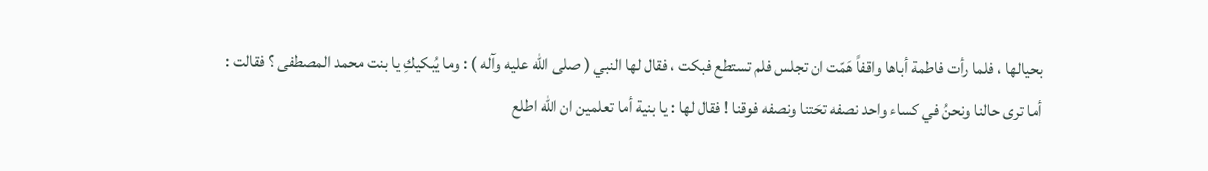بحيالها ، فلما رأت فاطمة أباها واقفاً هَمّت ان تجلس فلم تستطع فبكت ، فقال لها النبي ( صلى الله عليه وآله ) : وما يُبكيكِ يا بنت محمد المصطفى ؟ فقالت : أما ترى حالنا ونحنُ في كساء واحد نصفه تحَتنا ونصفه فوقنا ! فقال لها : يا بنية أما تعلمين ان الله اطلع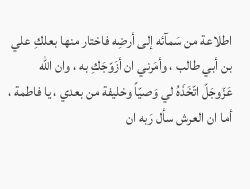اطلاعة من سَمآئه إلى أرضِه فاختار منها بعلكِ علي بن أبي طالب ، وأمَرني ان أزَوّجَكِ به ، وان الله عَزّوجَلّ اتّخَذَهُ لي وَصيّاً وخليفة من بعدي ، يا فاطمة ، أما ان العرش سأل رَبه ان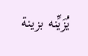يُزَيِّنه بزينة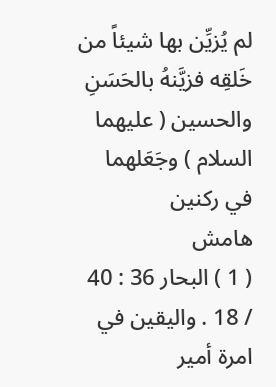لم يُزيِّن بها شيئاً من خَلقِه فزيَّنهُ بالحَسَنِ والحسين ( عليهما السلام ) وجَعَلهما في ركنين
هامش
( 1 ) البحار 36 : 40 / 18 . واليقين في امرة أمير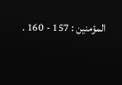المؤمنين : 157 - 160 .